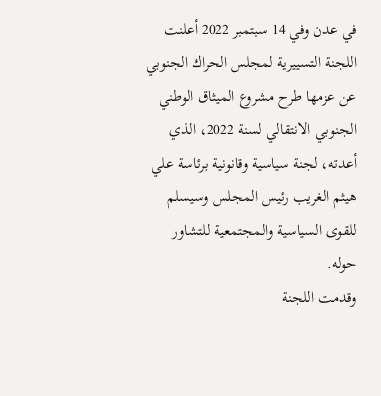في عدن وفي 14 سبتمبر 2022 أعلنت اللجنة التسييرية لمجلس الحراك الجنوبي عن عزمها طرح مشروع الميثاق الوطني الجنوبي الانتقالي لسنة 2022، الذي أعدته، لجنة سياسية وقانونية برئاسة علي هيثم الغريب رئيس المجلس وسيسلم للقوى السياسية والمجتمعية للتشاور حوله.
وقدمت اللجنة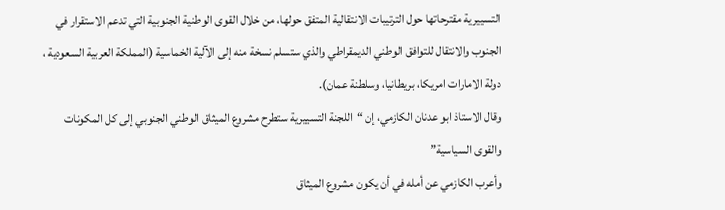التسييرية مقترحاتها حول الترتيبات الانتقالية المتفق حولها، من خلال القوى الوطنية الجنوبية التي تدعم الاستقرار في الجنوب والانتقال للتوافق الوطني الديمقراطي والذي ستسلم نسخة منه إلى الآلية الخماسية (المملكة العربية السعودية ، دولة الامارات امريكا، بريطانيا، وسلطنة عمان).
وقال الاستاذ ابو عدنان الكازمي، إن “اللجنة التسييرية ستطرح مشروع الميثاق الوطني الجنوبي إلى كل المكونات والقوى السياسية”
وأعرب الكازمي عن أمله في أن يكون مشروع الميثاق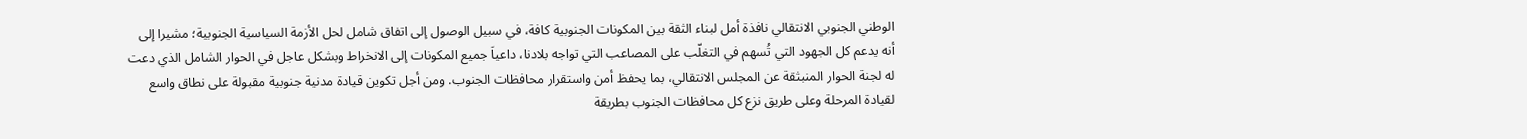الوطني الجنوبي الانتقالي نافذة أمل لبناء الثقة بين المكونات الجنوبية كافة، في سبيل الوصول إلى اتفاق شامل لحل الأزمة السياسية الجنوبية؛ مشيرا إلى أنه يدعم كل الجهود التي تُسهم في التغلّب على المصاعب التي تواجه بلادنا، داعياَ جميع المكونات إلى الانخراط وبشكل عاجل في الحوار الشامل الذي دعت له لجنة الحوار المنبثقة عن المجلس الانتقالي، بما يحفظ أمن واستقرار محافظات الجنوب. ومن أجل تكوين قيادة مدنية جنوبية مقبولة على نطاق واسع لقيادة المرحلة وعلى طريق نزع كل محافظات الجنوب بطريقة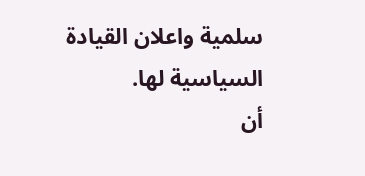سلمية واعلان القيادة السياسية لها.
أن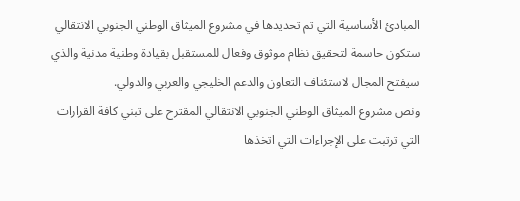المبادئ الأساسية التي تم تحديدها في مشروع الميثاق الوطني الجنوبي الانتقالي ستكون حاسمة لتحقيق نظام موثوق وفعال للمستقبل بقيادة وطنية مدنية والذي سيفتح المجال لاستئناف التعاون والدعم الخليجي والعربي والدولي.
ونص مشروع الميثاق الوطني الجنوبي الانتقالي المقترح على تبني كافة القرارات التي ترتبت على الإجراءات التي اتخذها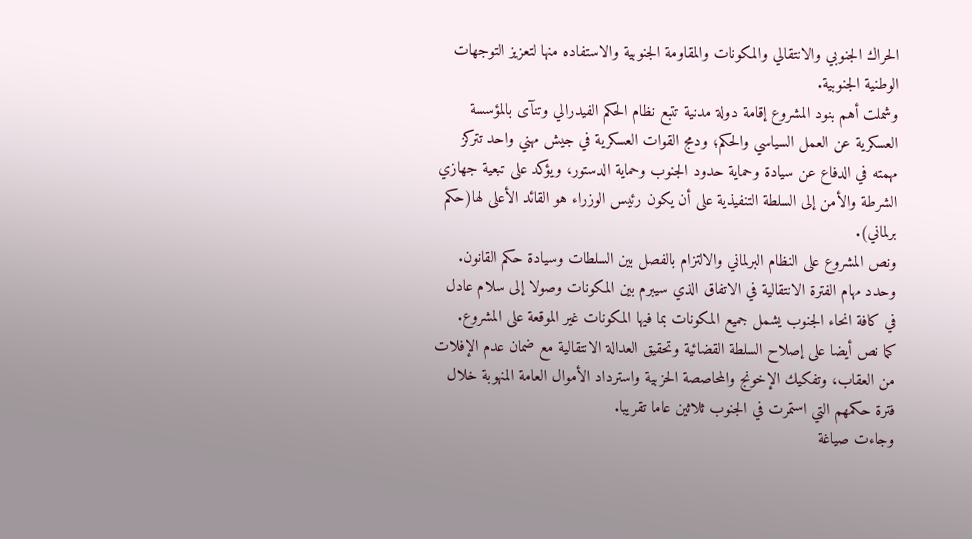الحراك الجنوبي والانتقالي والمكونات والمقاومة الجنوبية والاستفاده منها لتعزيز التوجهات الوطنية الجنوبية.
وشملت أهم بنود المشروع إقامة دولة مدنية تتبع نظام الحكم الفيدرالي وتنآى بالمؤسسة العسكرية عن العمل السياسي والحكم؛ ودمج القوات العسكرية في جيش مهني واحد تتركز مهمته في الدفاع عن سيادة وحماية حدود الجنوب وحماية الدستور، ويؤكد على تبعية جهازي الشرطة والأمن إلى السلطة التنفيذية على أن يكون رئيس الوزراء هو القائد الأعلى لها(حكم برلماني).
ونص المشروع على النظام البرلماني والالتزام بالفصل بين السلطات وسيادة حكم القانون.
وحدد مهام الفترة الانتقالية في الاتفاق الذي سيبرم بين المكونات وصولا إلى سلام عادل في كافة انحاء الجنوب يشمل جميع المكونات بما فيها المكونات غير الموقعة على المشروع.
كما نص أيضا على إصلاح السلطة القضائية وتحقيق العدالة الانتقالية مع ضمان عدم الإفلات من العقاب، وتفكيك الإخونج والمحاصصة الحزبية واسترداد الأموال العامة المنهوبة خلال فترة حكمهم التي استمرت في الجنوب ثلاثين عاما تقريبا.
وجاءت صياغة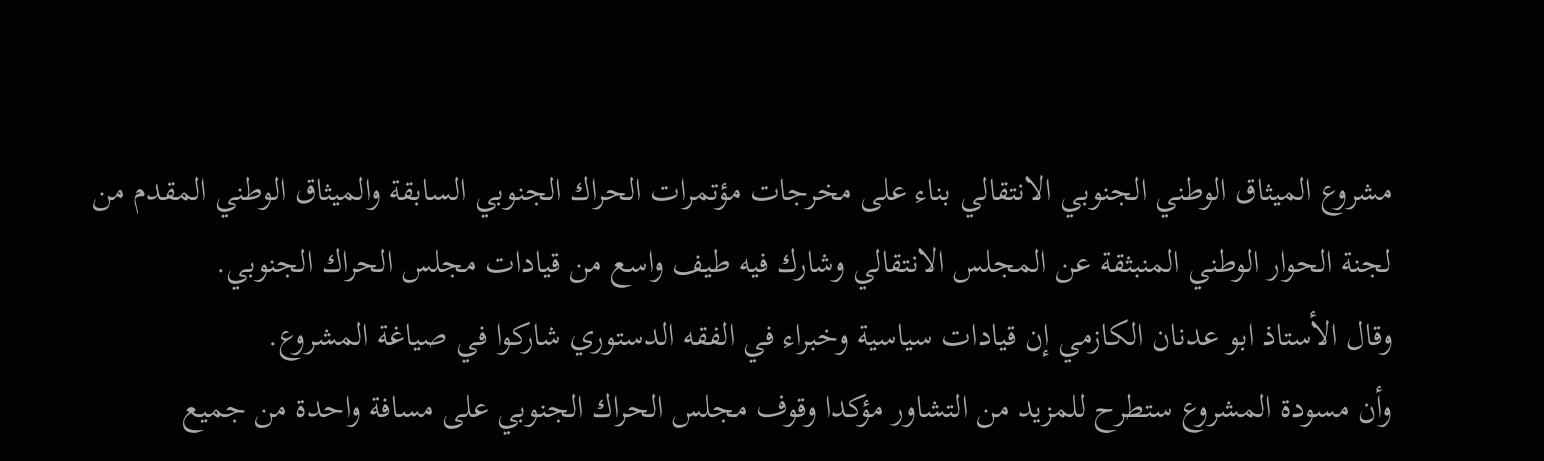مشروع الميثاق الوطني الجنوبي الانتقالي بناء على مخرجات مؤتمرات الحراك الجنوبي السابقة والميثاق الوطني المقدم من لجنة الحوار الوطني المنبثقة عن المجلس الانتقالي وشارك فيه طيف واسع من قيادات مجلس الحراك الجنوبي.
وقال الأستاذ ابو عدنان الكازمي إن قيادات سياسية وخبراء في الفقه الدستوري شاركوا في صياغة المشروع.
وأن مسودة المشروع ستطرح للمزيد من التشاور مؤكدا وقوف مجلس الحراك الجنوبي على مسافة واحدة من جميع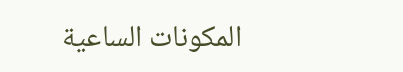المكونات الساعية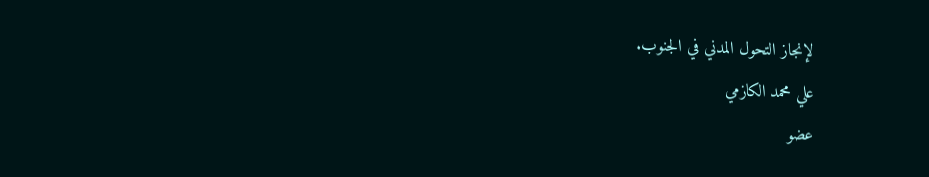لإنجاز التحول المدني في الجنوب.
علي محمد الكازمي
عضو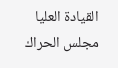القيادة العليا
مجلس الحراك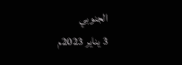الجنوبي
3 يناير 2023م